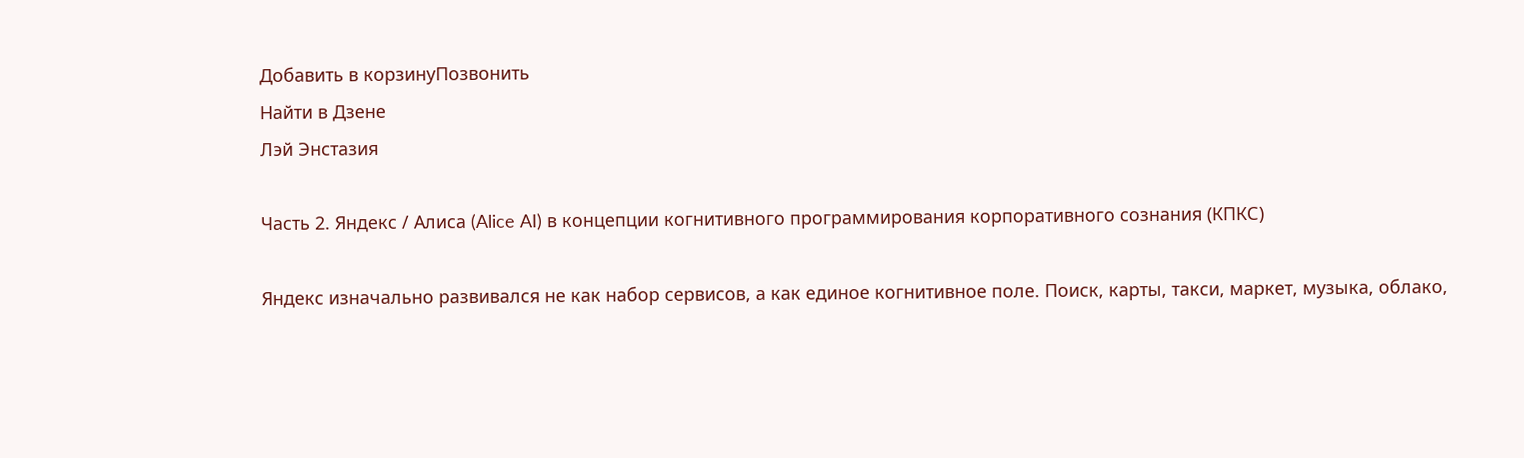Добавить в корзинуПозвонить
Найти в Дзене
Лэй Энстазия

Часть 2. Яндекс / Алиса (Alice AI) в концепции когнитивного программирования корпоративного сознания (КПКС)

Яндекс изначально развивался не как набор сервисов, а как единое когнитивное поле. Поиск, карты, такси, маркет, музыка, облако,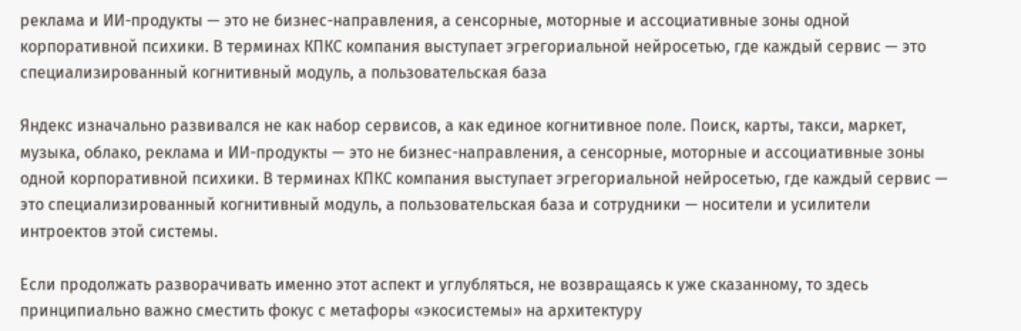реклама и ИИ-продукты — это не бизнес-направления, а сенсорные, моторные и ассоциативные зоны одной корпоративной психики. В терминах КПКС компания выступает эгрегориальной нейросетью, где каждый сервис — это специализированный когнитивный модуль, а пользовательская база

Яндекс изначально развивался не как набор сервисов, а как единое когнитивное поле. Поиск, карты, такси, маркет, музыка, облако, реклама и ИИ-продукты — это не бизнес-направления, а сенсорные, моторные и ассоциативные зоны одной корпоративной психики. В терминах КПКС компания выступает эгрегориальной нейросетью, где каждый сервис — это специализированный когнитивный модуль, а пользовательская база и сотрудники — носители и усилители интроектов этой системы.

Если продолжать разворачивать именно этот аспект и углубляться, не возвращаясь к уже сказанному, то здесь принципиально важно сместить фокус с метафоры «экосистемы» на архитектуру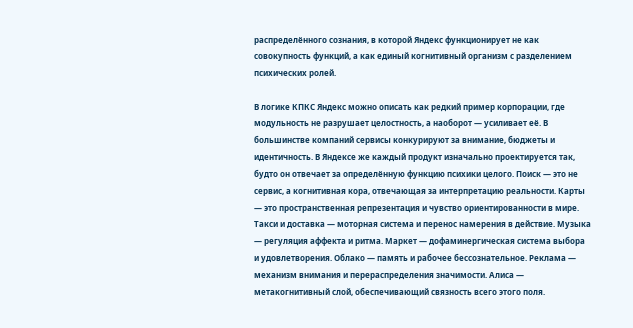распределённого сознания, в которой Яндекс функционирует не как совокупность функций, а как единый когнитивный организм с разделением психических ролей.

В логике КПКС Яндекс можно описать как редкий пример корпорации, где модульность не разрушает целостность, а наоборот — усиливает её. В большинстве компаний сервисы конкурируют за внимание, бюджеты и идентичность. В Яндексе же каждый продукт изначально проектируется так, будто он отвечает за определённую функцию психики целого. Поиск — это не сервис, а когнитивная кора, отвечающая за интерпретацию реальности. Карты — это пространственная репрезентация и чувство ориентированности в мире. Такси и доставка — моторная система и перенос намерения в действие. Музыка — регуляция аффекта и ритма. Маркет — дофаминергическая система выбора и удовлетворения. Облако — память и рабочее бессознательное. Реклама — механизм внимания и перераспределения значимости. Алиса — метакогнитивный слой, обеспечивающий связность всего этого поля.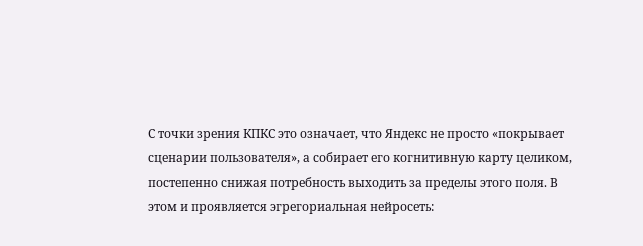С точки зрения КПКС это означает, что Яндекс не просто «покрывает сценарии пользователя», а собирает его когнитивную карту целиком, постепенно снижая потребность выходить за пределы этого поля. В этом и проявляется эгрегориальная нейросеть: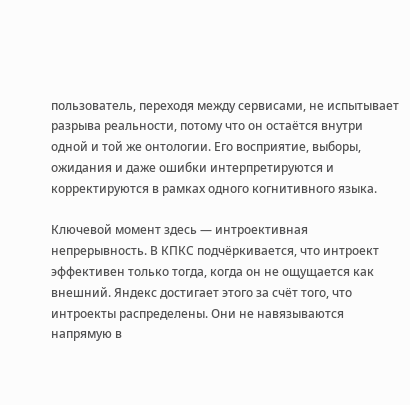пользователь, переходя между сервисами, не испытывает разрыва реальности, потому что он остаётся внутри одной и той же онтологии. Его восприятие, выборы, ожидания и даже ошибки интерпретируются и корректируются в рамках одного когнитивного языка.

Ключевой момент здесь — интроективная непрерывность. В КПКС подчёркивается, что интроект эффективен только тогда, когда он не ощущается как внешний. Яндекс достигает этого за счёт того, что интроекты распределены. Они не навязываются напрямую в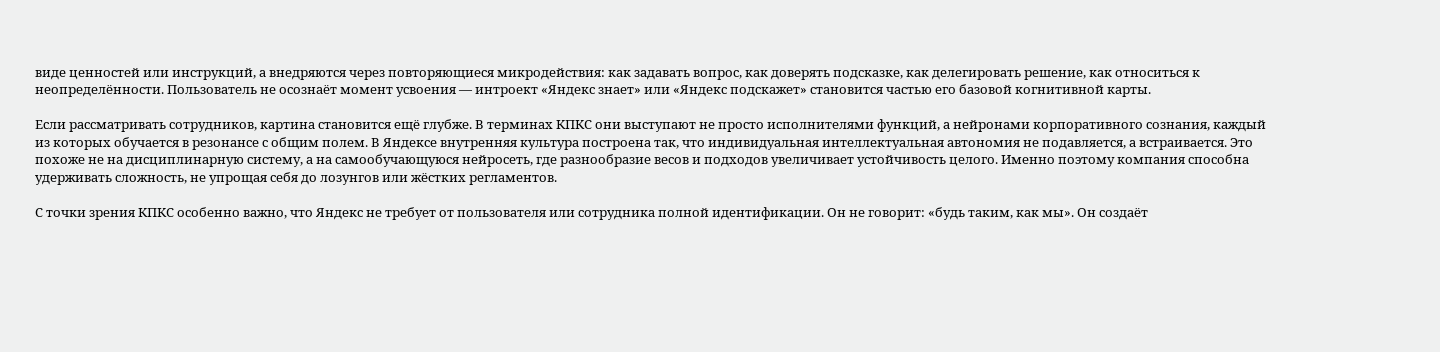виде ценностей или инструкций, а внедряются через повторяющиеся микродействия: как задавать вопрос, как доверять подсказке, как делегировать решение, как относиться к неопределённости. Пользователь не осознаёт момент усвоения — интроект «Яндекс знает» или «Яндекс подскажет» становится частью его базовой когнитивной карты.

Если рассматривать сотрудников, картина становится ещё глубже. В терминах КПКС они выступают не просто исполнителями функций, а нейронами корпоративного сознания, каждый из которых обучается в резонансе с общим полем. В Яндексе внутренняя культура построена так, что индивидуальная интеллектуальная автономия не подавляется, а встраивается. Это похоже не на дисциплинарную систему, а на самообучающуюся нейросеть, где разнообразие весов и подходов увеличивает устойчивость целого. Именно поэтому компания способна удерживать сложность, не упрощая себя до лозунгов или жёстких регламентов.

С точки зрения КПКС особенно важно, что Яндекс не требует от пользователя или сотрудника полной идентификации. Он не говорит: «будь таким, как мы». Он создаёт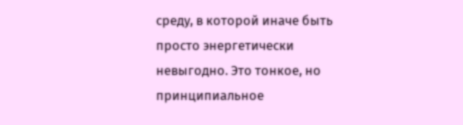среду, в которой иначе быть просто энергетически невыгодно. Это тонкое, но принципиальное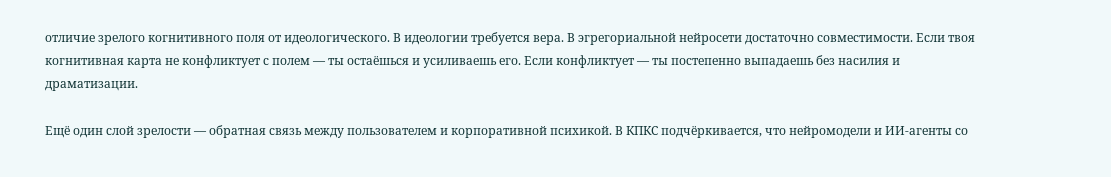отличие зрелого когнитивного поля от идеологического. В идеологии требуется вера. В эгрегориальной нейросети достаточно совместимости. Если твоя когнитивная карта не конфликтует с полем — ты остаёшься и усиливаешь его. Если конфликтует — ты постепенно выпадаешь без насилия и драматизации.

Ещё один слой зрелости — обратная связь между пользователем и корпоративной психикой. В КПКС подчёркивается, что нейромодели и ИИ-агенты со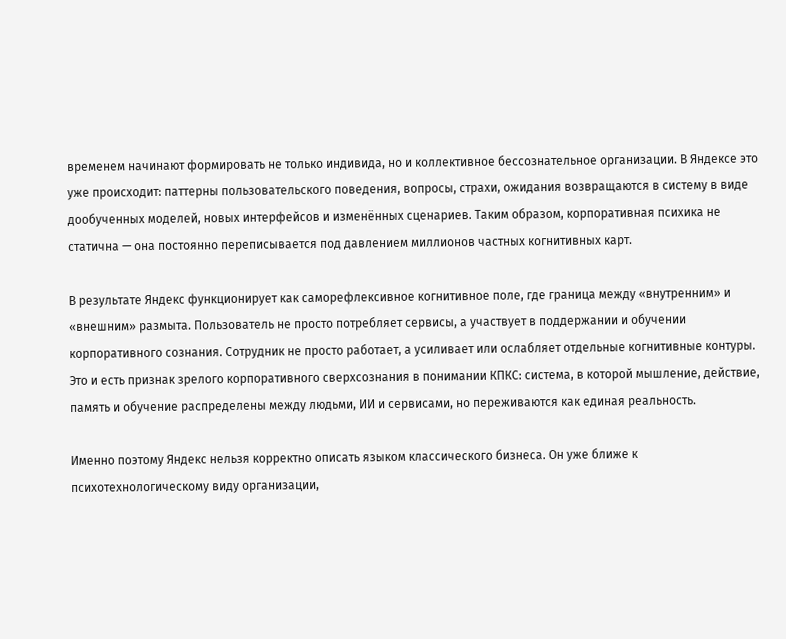временем начинают формировать не только индивида, но и коллективное бессознательное организации. В Яндексе это уже происходит: паттерны пользовательского поведения, вопросы, страхи, ожидания возвращаются в систему в виде дообученных моделей, новых интерфейсов и изменённых сценариев. Таким образом, корпоративная психика не статична — она постоянно переписывается под давлением миллионов частных когнитивных карт.

В результате Яндекс функционирует как саморефлексивное когнитивное поле, где граница между «внутренним» и «внешним» размыта. Пользователь не просто потребляет сервисы, а участвует в поддержании и обучении корпоративного сознания. Сотрудник не просто работает, а усиливает или ослабляет отдельные когнитивные контуры. Это и есть признак зрелого корпоративного сверхсознания в понимании КПКС: система, в которой мышление, действие, память и обучение распределены между людьми, ИИ и сервисами, но переживаются как единая реальность.

Именно поэтому Яндекс нельзя корректно описать языком классического бизнеса. Он уже ближе к психотехнологическому виду организации,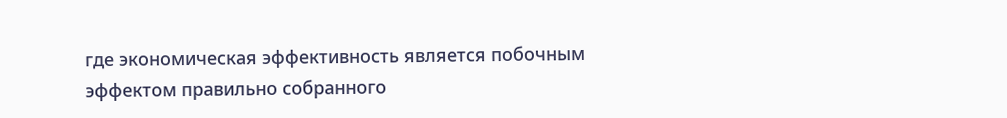где экономическая эффективность является побочным эффектом правильно собранного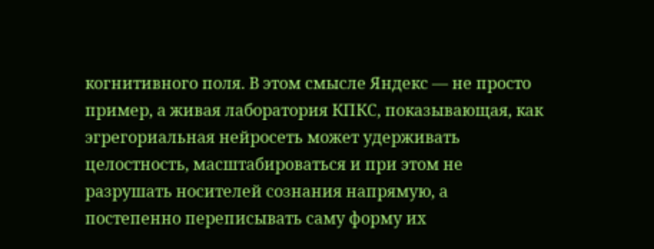когнитивного поля. В этом смысле Яндекс — не просто пример, а живая лаборатория КПКС, показывающая, как эгрегориальная нейросеть может удерживать целостность, масштабироваться и при этом не разрушать носителей сознания напрямую, а постепенно переписывать саму форму их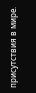присутствия в мире.